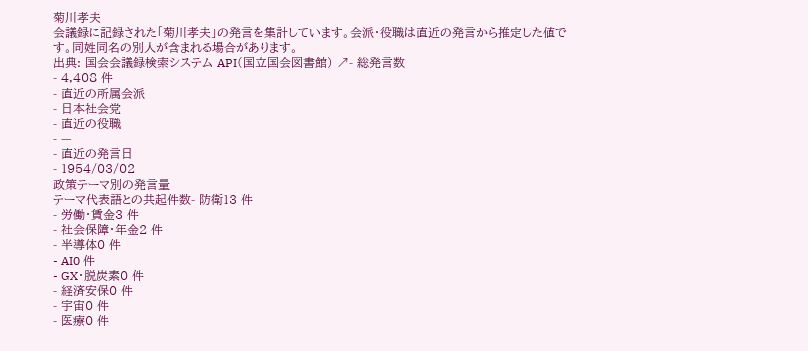菊川孝夫
会議録に記録された「菊川孝夫」の発言を集計しています。会派・役職は直近の発言から推定した値です。同姓同名の別人が含まれる場合があります。
出典: 国会会議録検索システム API(国立国会図書館) ↗- 総発言数
- 4,408 件
- 直近の所属会派
- 日本社会党
- 直近の役職
- —
- 直近の発言日
- 1954/03/02
政策テーマ別の発言量
テーマ代表語との共起件数- 防衛13 件
- 労働・賃金3 件
- 社会保障・年金2 件
- 半導体0 件
- AI0 件
- GX・脱炭素0 件
- 経済安保0 件
- 宇宙0 件
- 医療0 件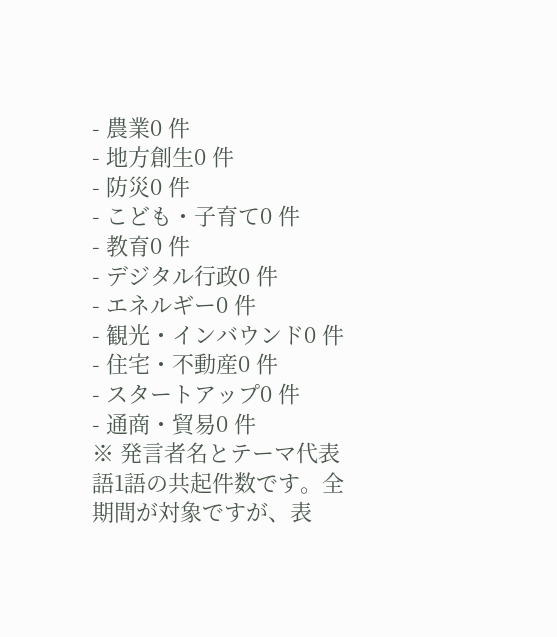- 農業0 件
- 地方創生0 件
- 防災0 件
- こども・子育て0 件
- 教育0 件
- デジタル行政0 件
- エネルギー0 件
- 観光・インバウンド0 件
- 住宅・不動産0 件
- スタートアップ0 件
- 通商・貿易0 件
※ 発言者名とテーマ代表語1語の共起件数です。全期間が対象ですが、表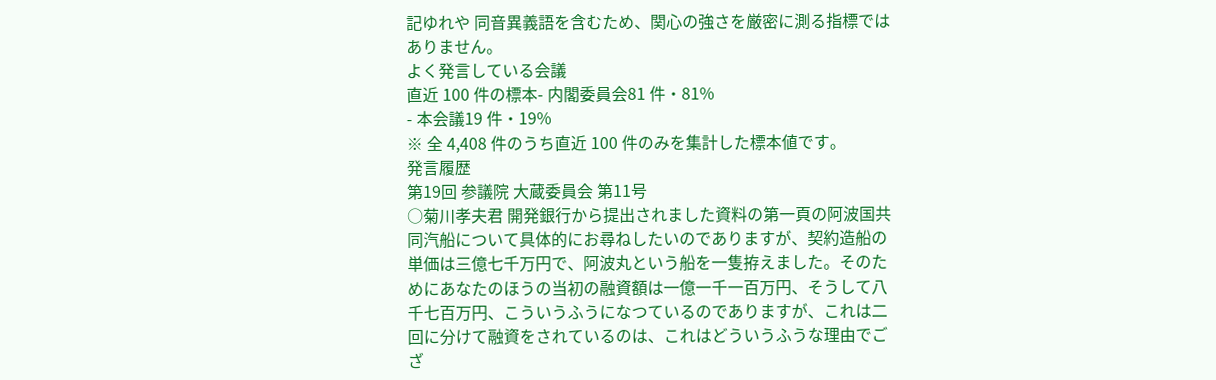記ゆれや 同音異義語を含むため、関心の強さを厳密に測る指標ではありません。
よく発言している会議
直近 100 件の標本- 内閣委員会81 件・81%
- 本会議19 件・19%
※ 全 4,408 件のうち直近 100 件のみを集計した標本値です。
発言履歴
第19回 参議院 大蔵委員会 第11号
○菊川孝夫君 開発銀行から提出されました資料の第一頁の阿波国共同汽船について具体的にお尋ねしたいのでありますが、契約造船の単価は三億七千万円で、阿波丸という船を一隻拵えました。そのためにあなたのほうの当初の融資額は一億一千一百万円、そうして八千七百万円、こういうふうになつているのでありますが、これは二回に分けて融資をされているのは、これはどういうふうな理由でござ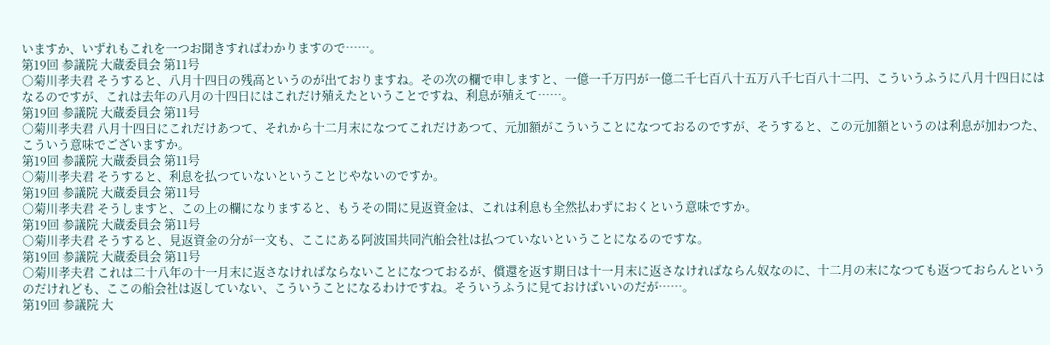いますか、いずれもこれを一つお聞きすればわかりますので……。
第19回 参議院 大蔵委員会 第11号
○菊川孝夫君 そうすると、八月十四日の残高というのが出ておりますね。その次の欄で申しますと、一億一千万円が一億二千七百八十五万八千七百八十二円、こういうふうに八月十四日にはなるのですが、これは去年の八月の十四日にはこれだけ殖えたということですね、利息が殖えて……。
第19回 参議院 大蔵委員会 第11号
○菊川孝夫君 八月十四日にこれだけあつて、それから十二月末になつてこれだけあつて、元加額がこういうことになつておるのですが、そうすると、この元加額というのは利息が加わつた、こういう意味でございますか。
第19回 参議院 大蔵委員会 第11号
○菊川孝夫君 そうすると、利息を払つていないということじやないのですか。
第19回 参議院 大蔵委員会 第11号
○菊川孝夫君 そうしますと、この上の欄になりますると、もうその間に見返資金は、これは利息も全然払わずにおくという意味ですか。
第19回 参議院 大蔵委員会 第11号
○菊川孝夫君 そうすると、見返資金の分が一文も、ここにある阿波国共同汽船会社は払つていないということになるのですな。
第19回 参議院 大蔵委員会 第11号
○菊川孝夫君 これは二十八年の十一月末に返さなければならないことになつておるが、償還を返す期日は十一月末に返さなければならん奴なのに、十二月の末になつても返つておらんというのだけれども、ここの船会社は返していない、こういうことになるわけですね。そういうふうに見ておけばいいのだが……。
第19回 参議院 大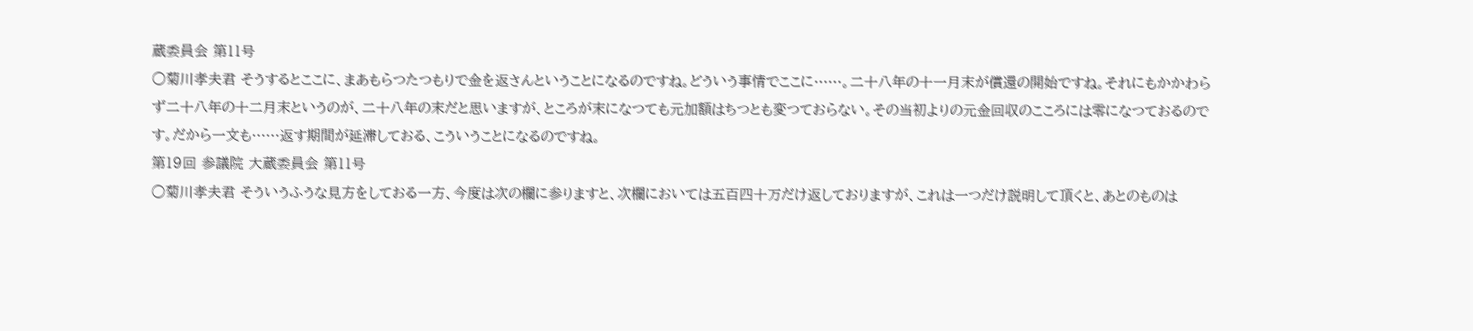蔵委員会 第11号
○菊川孝夫君 そうするとここに、まあもらつたつもりで金を返さんということになるのですね。どういう事情でここに……。二十八年の十一月末が償還の開始ですね。それにもかかわらず二十八年の十二月末というのが、二十八年の末だと思いますが、ところが末になつても元加額はちつとも変つておらない。その当初よりの元金回収のこころには零になつておるのです。だから一文も……返す期間が延滞しておる、こういうことになるのですね。
第19回 参議院 大蔵委員会 第11号
○菊川孝夫君 そういうふうな見方をしておる一方、今度は次の欄に参りますと、次欄においては五百四十万だけ返しておりますが、これは一つだけ説明して頂くと、あとのものは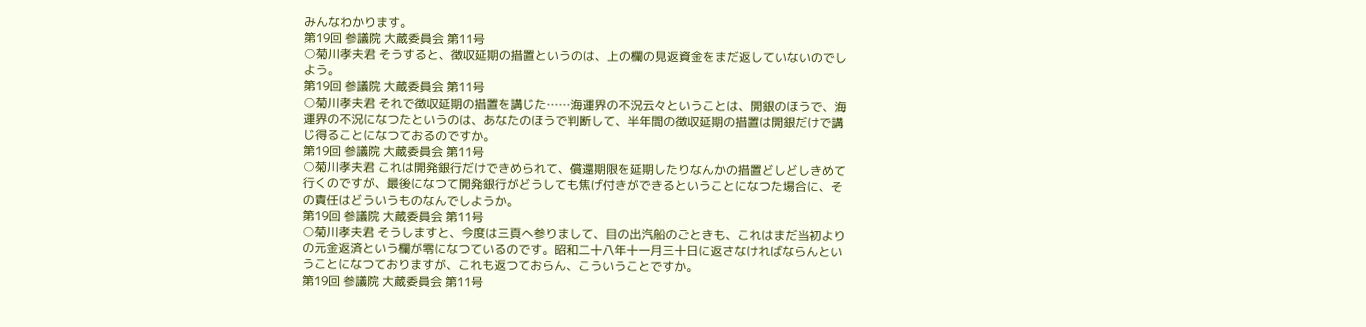みんなわかります。
第19回 参議院 大蔵委員会 第11号
○菊川孝夫君 そうすると、徴収延期の措置というのは、上の欄の見返資金をまだ返していないのでしよう。
第19回 参議院 大蔵委員会 第11号
○菊川孝夫君 それで徴収延期の措置を講じた……海運界の不況云々ということは、開銀のほうで、海運界の不況になつたというのは、あなたのほうで判断して、半年間の徴収延期の措置は開銀だけで講じ得ることになつておるのですか。
第19回 参議院 大蔵委員会 第11号
○菊川孝夫君 これは開発銀行だけできめられて、償還期限を延期したりなんかの措置どしどしきめて行くのですが、最後になつて開発銀行がどうしても焦げ付きができるということになつた場合に、その責任はどういうものなんでしようか。
第19回 参議院 大蔵委員会 第11号
○菊川孝夫君 そうしますと、今度は三頁へ参りまして、目の出汽船のごときも、これはまだ当初よりの元金返済という欄が零になつているのです。昭和二十八年十一月三十日に返さなければならんということになつておりますが、これも返つておらん、こういうことですか。
第19回 参議院 大蔵委員会 第11号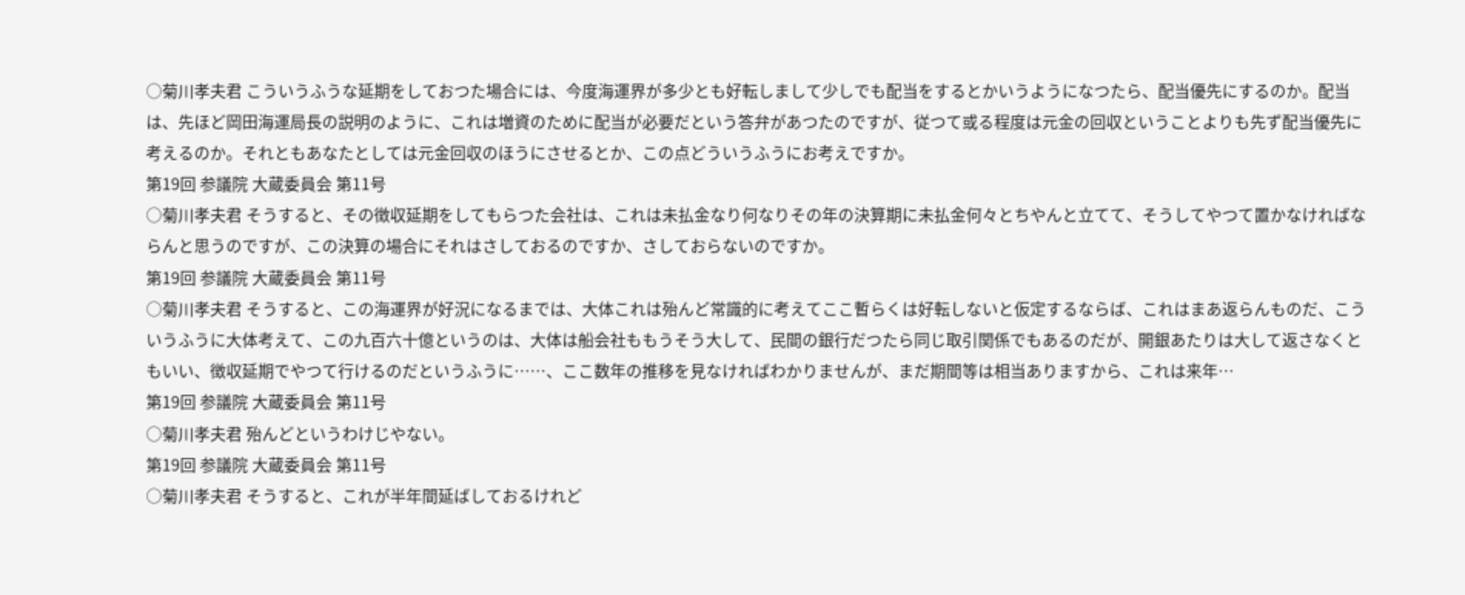○菊川孝夫君 こういうふうな延期をしておつた場合には、今度海運界が多少とも好転しまして少しでも配当をするとかいうようになつたら、配当優先にするのか。配当は、先ほど岡田海運局長の説明のように、これは増資のために配当が必要だという答弁があつたのですが、従つて或る程度は元金の回収ということよりも先ず配当優先に考えるのか。それともあなたとしては元金回収のほうにさせるとか、この点どういうふうにお考えですか。
第19回 参議院 大蔵委員会 第11号
○菊川孝夫君 そうすると、その徴収延期をしてもらつた会社は、これは未払金なり何なりその年の決算期に未払金何々とちやんと立てて、そうしてやつて置かなければならんと思うのですが、この決算の場合にそれはさしておるのですか、さしておらないのですか。
第19回 参議院 大蔵委員会 第11号
○菊川孝夫君 そうすると、この海運界が好況になるまでは、大体これは殆んど常識的に考えてここ暫らくは好転しないと仮定するならば、これはまあ返らんものだ、こういうふうに大体考えて、この九百六十億というのは、大体は船会社ももうそう大して、民間の銀行だつたら同じ取引関係でもあるのだが、開銀あたりは大して返さなくともいい、徴収延期でやつて行けるのだというふうに……、ここ数年の推移を見なければわかりませんが、まだ期間等は相当ありますから、これは来年…
第19回 参議院 大蔵委員会 第11号
○菊川孝夫君 殆んどというわけじやない。
第19回 参議院 大蔵委員会 第11号
○菊川孝夫君 そうすると、これが半年間延ばしておるけれど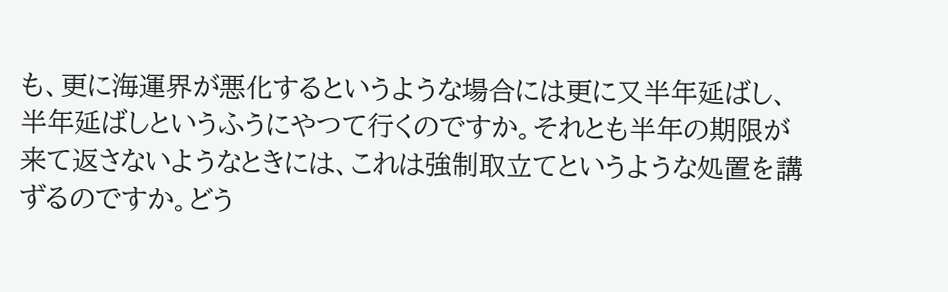も、更に海運界が悪化するというような場合には更に又半年延ばし、半年延ばしというふうにやつて行くのですか。それとも半年の期限が来て返さないようなときには、これは強制取立てというような処置を講ずるのですか。どう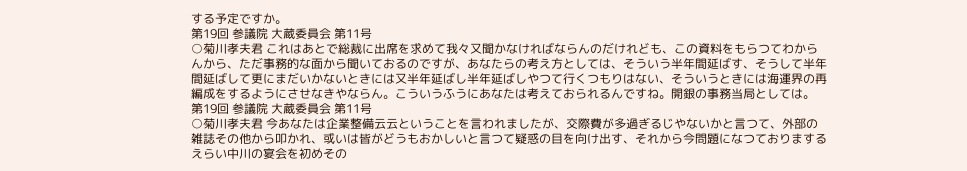する予定ですか。
第19回 参議院 大蔵委員会 第11号
○菊川孝夫君 これはあとで総裁に出席を求めて我々又聞かなければならんのだけれども、この資料をもらつてわからんから、ただ事務的な面から聞いておるのですが、あなたらの考え方としては、そういう半年間延ばす、そうして半年間延ばして更にまだいかないときには又半年延ばし半年延ばしやつて行くつもりはない、そういうときには海運界の再編成をするようにさせなきやならん。こういうふうにあなたは考えておられるんですね。開銀の事務当局としては。
第19回 参議院 大蔵委員会 第11号
○菊川孝夫君 今あなたは企業整備云云ということを言われましたが、交際費が多過ぎるじやないかと言つて、外部の雑誌その他から叩かれ、或いは皆がどうもおかしいと言つて疑惑の目を向け出す、それから今問題になつておりまするえらい中川の宴会を初めその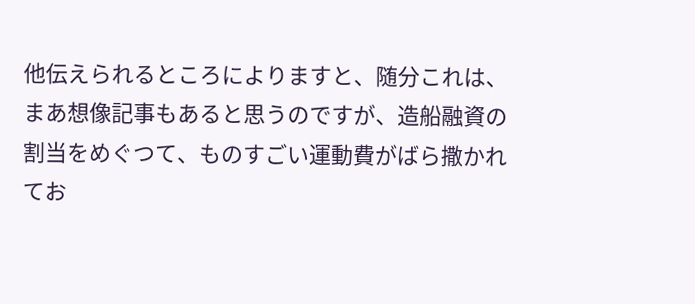他伝えられるところによりますと、随分これは、まあ想像記事もあると思うのですが、造船融資の割当をめぐつて、ものすごい運動費がばら撒かれてお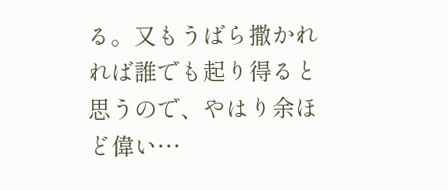る。又もうばら撒かれれば誰でも起り得ると思うので、やはり余ほど偉い…